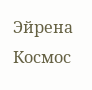Эйрена Космос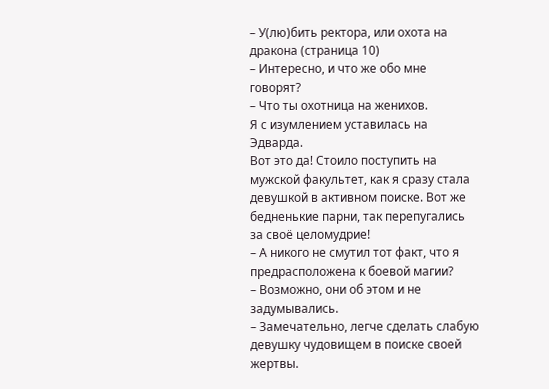– У(лю)бить ректора, или охота на дракона (страница 10)
– Интересно, и что же обо мне говорят?
– Что ты охотница на женихов.
Я с изумлением уставилась на Эдварда.
Вот это да! Стоило поступить на мужской факультет, как я сразу стала девушкой в активном поиске. Вот же бедненькие парни, так перепугались за своё целомудрие!
– А никого не смутил тот факт, что я предрасположена к боевой магии?
– Возможно, они об этом и не задумывались.
– Замечательно, легче сделать слабую девушку чудовищем в поиске своей жертвы.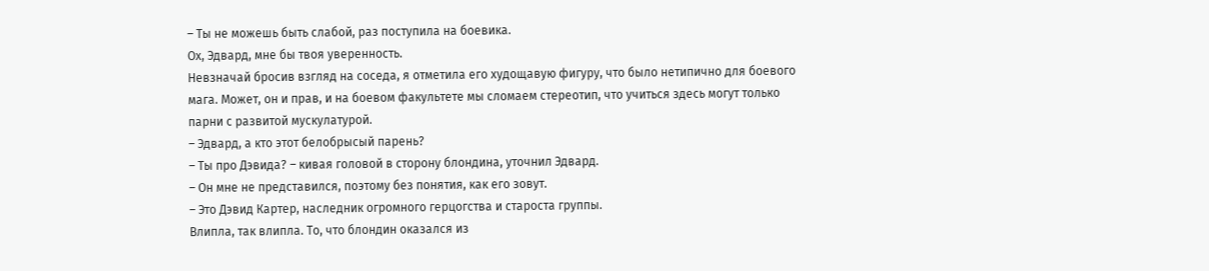– Ты не можешь быть слабой, раз поступила на боевика.
Ох, Эдвард, мне бы твоя уверенность.
Невзначай бросив взгляд на соседа, я отметила его худощавую фигуру, что было нетипично для боевого мага. Может, он и прав, и на боевом факультете мы сломаем стереотип, что учиться здесь могут только парни с развитой мускулатурой.
– Эдвард, а кто этот белобрысый парень?
– Ты про Дэвида? – кивая головой в сторону блондина, уточнил Эдвард.
– Он мне не представился, поэтому без понятия, как его зовут.
– Это Дэвид Картер, наследник огромного герцогства и староста группы.
Влипла, так влипла. То, что блондин оказался из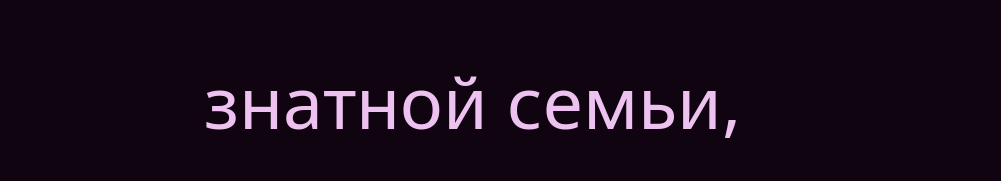знатной семьи,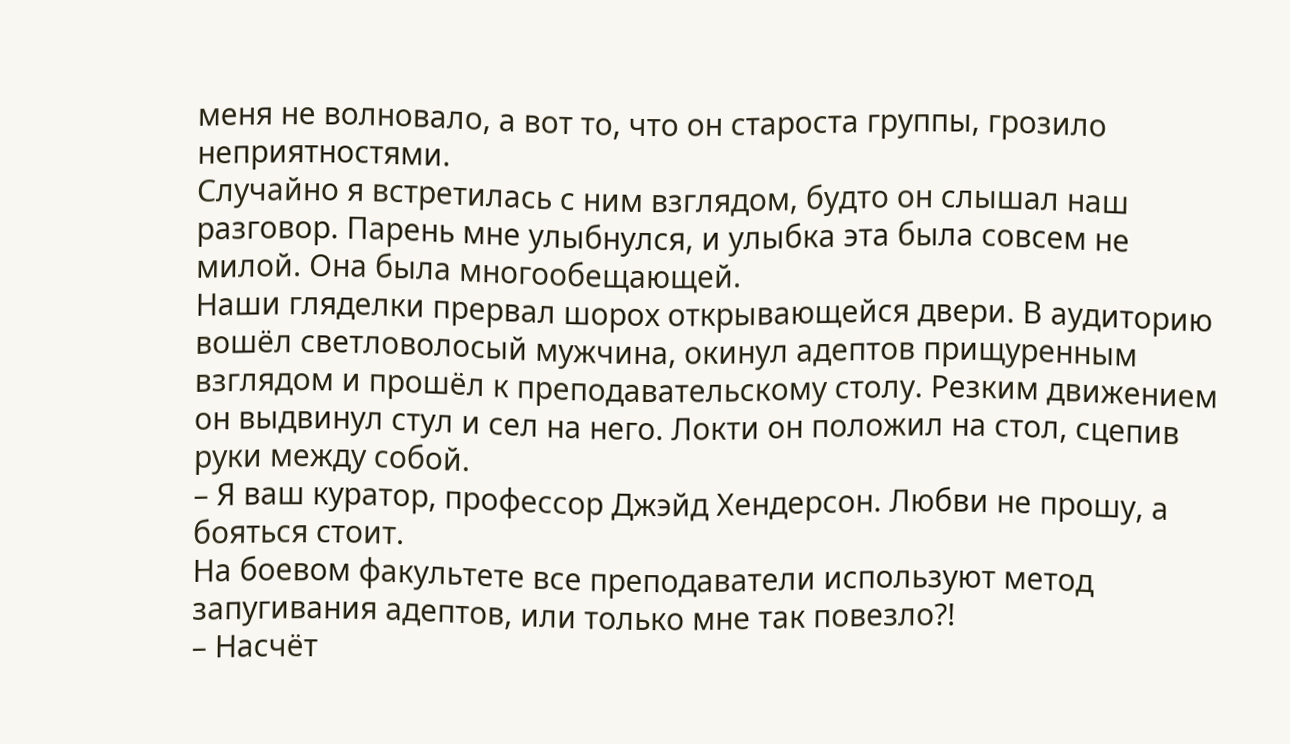меня не волновало, а вот то, что он староста группы, грозило неприятностями.
Случайно я встретилась с ним взглядом, будто он слышал наш разговор. Парень мне улыбнулся, и улыбка эта была совсем не милой. Она была многообещающей.
Наши гляделки прервал шорох открывающейся двери. В аудиторию вошёл светловолосый мужчина, окинул адептов прищуренным взглядом и прошёл к преподавательскому столу. Резким движением он выдвинул стул и сел на него. Локти он положил на стол, сцепив руки между собой.
– Я ваш куратор, профессор Джэйд Хендерсон. Любви не прошу, а бояться стоит.
На боевом факультете все преподаватели используют метод запугивания адептов, или только мне так повезло?!
– Насчёт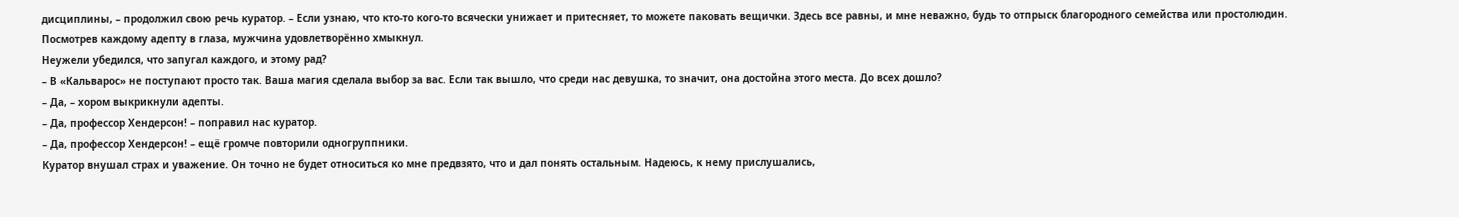дисциплины, – продолжил свою речь куратор. – Если узнаю, что кто-то кого-то всячески унижает и притесняет, то можете паковать вещички. Здесь все равны, и мне неважно, будь то отпрыск благородного семейства или простолюдин.
Посмотрев каждому адепту в глаза, мужчина удовлетворённо хмыкнул.
Неужели убедился, что запугал каждого, и этому рад?
– В «Кальварос» не поступают просто так. Ваша магия сделала выбор за вас. Если так вышло, что среди нас девушка, то значит, она достойна этого места. До всех дошло?
– Да, – хором выкрикнули адепты.
– Да, профессор Хендерсон! – поправил нас куратор.
– Да, профессор Хендерсон! – ещё громче повторили одногруппники.
Куратор внушал страх и уважение. Он точно не будет относиться ко мне предвзято, что и дал понять остальным. Надеюсь, к нему прислушались,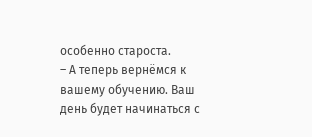особенно староста.
– А теперь вернёмся к вашему обучению. Ваш день будет начинаться с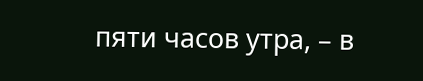пяти часов утра, – в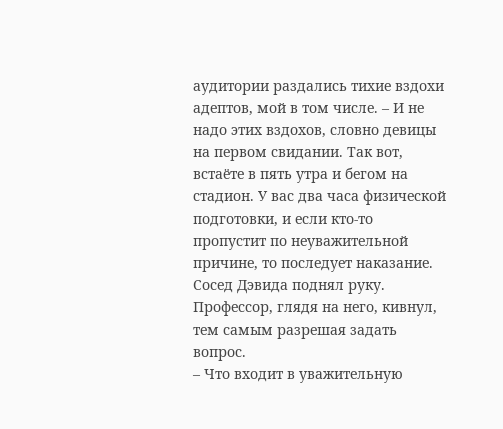аудитории раздались тихие вздохи адептов, мой в том числе. – И не надо этих вздохов, словно девицы на первом свидании. Так вот, встаёте в пять утра и бегом на стадион. У вас два часа физической подготовки, и если кто-то пропустит по неуважительной причине, то последует наказание.
Сосед Дэвида поднял руку. Профессор, глядя на него, кивнул, тем самым разрешая задать вопрос.
– Что входит в уважительную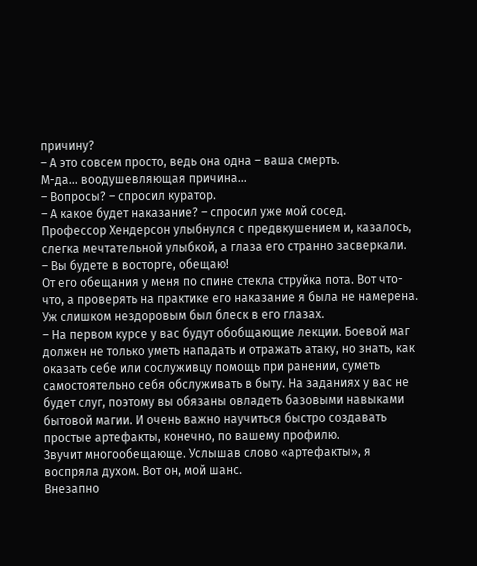причину?
– А это совсем просто, ведь она одна – ваша смерть.
М-да... воодушевляющая причина...
– Вопросы? – спросил куратор.
– А какое будет наказание? – спросил уже мой сосед.
Профессор Хендерсон улыбнулся с предвкушением и, казалось, слегка мечтательной улыбкой, а глаза его странно засверкали.
– Вы будете в восторге, обещаю!
От его обещания у меня по спине стекла струйка пота. Вот что-что, а проверять на практике его наказание я была не намерена. Уж слишком нездоровым был блеск в его глазах.
– На первом курсе у вас будут обобщающие лекции. Боевой маг должен не только уметь нападать и отражать атаку, но знать, как оказать себе или сослуживцу помощь при ранении, суметь самостоятельно себя обслуживать в быту. На заданиях у вас не будет слуг, поэтому вы обязаны овладеть базовыми навыками бытовой магии. И очень важно научиться быстро создавать простые артефакты, конечно, по вашему профилю.
Звучит многообещающе. Услышав слово «артефакты», я воспряла духом. Вот он, мой шанс.
Внезапно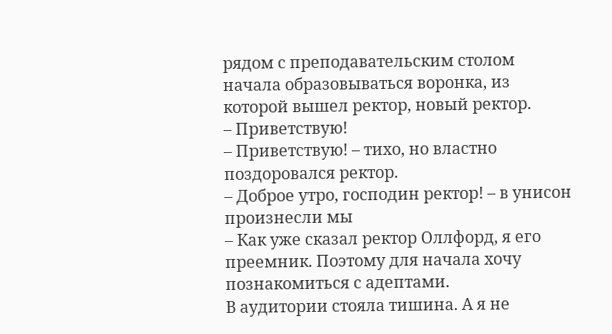рядом с преподавательским столом начала образовываться воронка, из которой вышел ректор, новый ректор.
– Приветствую!
– Приветствую! – тихо, но властно поздоровался ректор.
– Доброе утро, господин ректор! – в унисон произнесли мы
– Как уже сказал ректор Оллфорд, я его преемник. Поэтому для начала хочу познакомиться с адептами.
В аудитории стояла тишина. А я не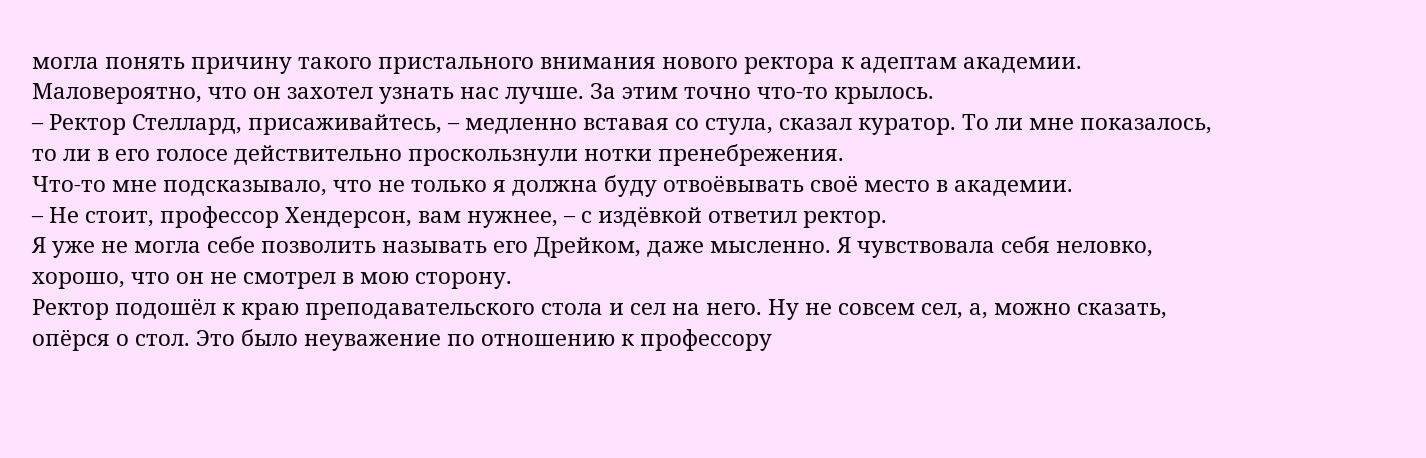могла понять причину такого пристального внимания нового ректора к адептам академии. Маловероятно, что он захотел узнать нас лучше. За этим точно что-то крылось.
– Ректор Стеллард, присаживайтесь, – медленно вставая со стула, сказал куратор. То ли мне показалось, то ли в его голосе действительно проскользнули нотки пренебрежения.
Что-то мне подсказывало, что не только я должна буду отвоёвывать своё место в академии.
– Не стоит, профессор Хендерсон, вам нужнее, – с издёвкой ответил ректор.
Я уже не могла себе позволить называть его Дрейком, даже мысленно. Я чувствовала себя неловко, хорошо, что он не смотрел в мою сторону.
Ректор подошёл к краю преподавательского стола и сел на него. Ну не совсем сел, а, можно сказать, опёрся о стол. Это было неуважение по отношению к профессору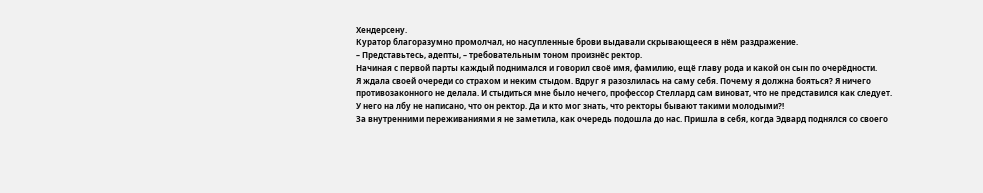Хендерсену.
Куратор благоразумно промолчал, но насупленные брови выдавали скрывающееся в нём раздражение.
– Представьтесь, адепты, – требовательным тоном произнёс ректор.
Начиная с первой парты каждый поднимался и говорил своё имя, фамилию, ещё главу рода и какой он сын по очерёдности.
Я ждала своей очереди со страхом и неким стыдом. Вдруг я разозлилась на саму себя. Почему я должна бояться? Я ничего противозаконного не делала. И стыдиться мне было нечего, профессор Стеллард сам виноват, что не представился как следует. У него на лбу не написано, что он ректор. Да и кто мог знать, что ректоры бывают такими молодыми?!
За внутренними переживаниями я не заметила, как очередь подошла до нас. Пришла в себя, когда Эдвард поднялся со своего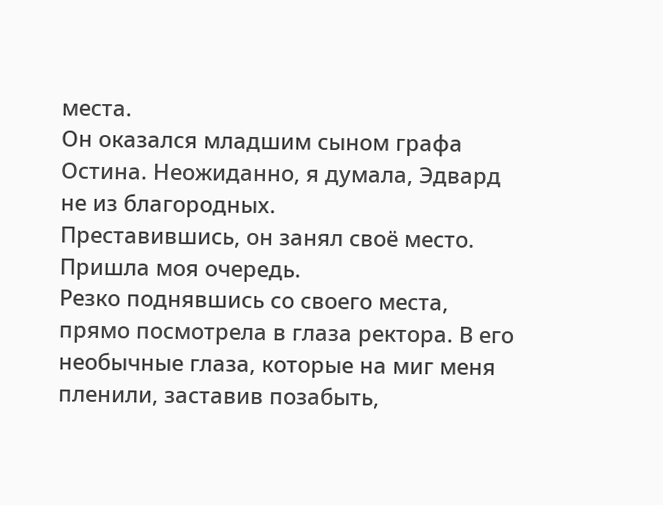места.
Он оказался младшим сыном графа Остина. Неожиданно, я думала, Эдвард не из благородных.
Преставившись, он занял своё место. Пришла моя очередь.
Резко поднявшись со своего места, прямо посмотрела в глаза ректора. В его необычные глаза, которые на миг меня пленили, заставив позабыть,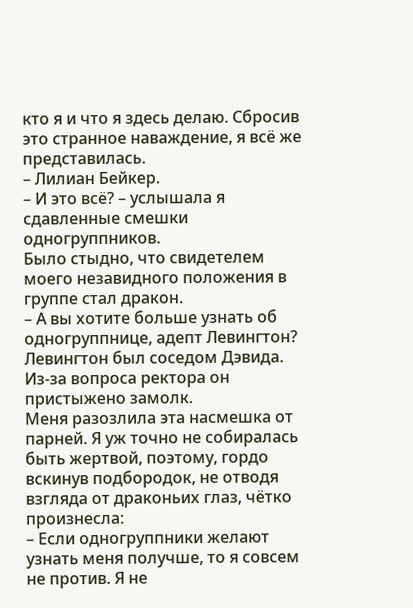кто я и что я здесь делаю. Сбросив это странное наваждение, я всё же представилась.
– Лилиан Бейкер.
– И это всё? – услышала я сдавленные смешки одногруппников.
Было стыдно, что свидетелем моего незавидного положения в группе стал дракон.
– А вы хотите больше узнать об одногруппнице, адепт Левингтон?
Левингтон был соседом Дэвида. Из-за вопроса ректора он пристыжено замолк.
Меня разозлила эта насмешка от парней. Я уж точно не собиралась быть жертвой, поэтому, гордо вскинув подбородок, не отводя взгляда от драконьих глаз, чётко произнесла:
– Если одногруппники желают узнать меня получше, то я совсем не против. Я не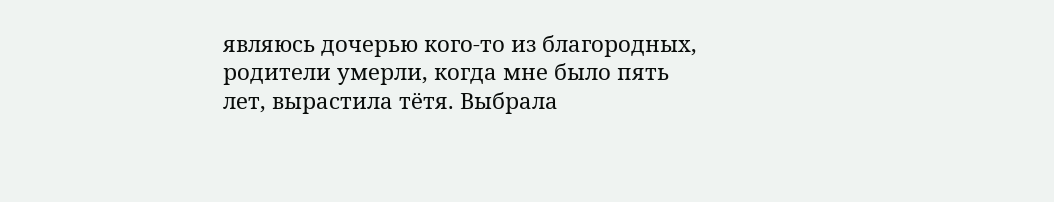являюсь дочерью кого-то из благородных, родители умерли, когда мне было пять лет, вырастила тётя. Выбрала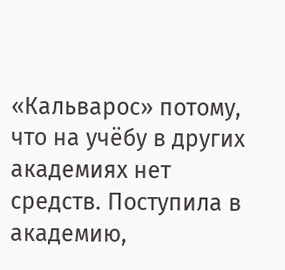«Кальварос» потому, что на учёбу в других академиях нет средств. Поступила в академию,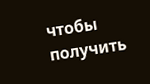чтобы получить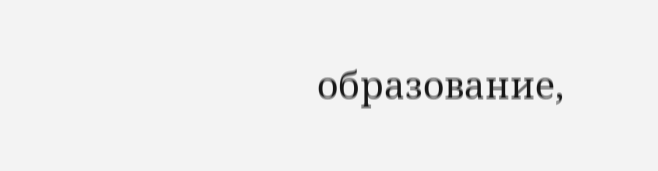образование,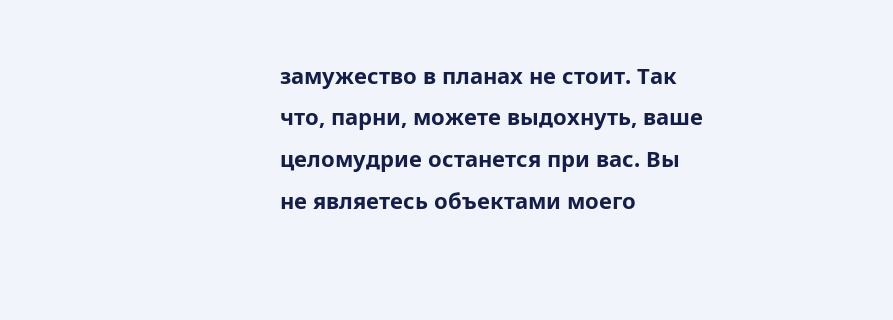замужество в планах не стоит. Так что, парни, можете выдохнуть, ваше целомудрие останется при вас. Вы не являетесь объектами моего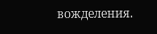вожделения.